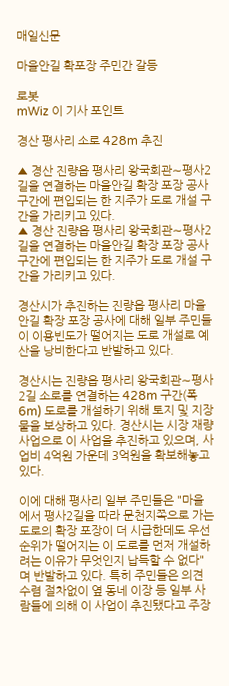매일신문

마을안길 확포장 주민간 갈등

로봇
mWiz 이 기사 포인트

경산 평사리 소로 428m 추진

▲ 경산 진량읍 평사리 왕국회관∼평사2길을 연결하는 마을안길 확장 포장 공사 구간에 편입되는 한 지주가 도로 개설 구간을 가리키고 있다.
▲ 경산 진량읍 평사리 왕국회관∼평사2길을 연결하는 마을안길 확장 포장 공사 구간에 편입되는 한 지주가 도로 개설 구간을 가리키고 있다.

경산시가 추진하는 진량읍 평사리 마을안길 확장 포장 공사에 대해 일부 주민들이 이용빈도가 떨어지는 도로 개설로 예산을 낭비한다고 반발하고 있다.

경산시는 진량읍 평사리 왕국회관∼평사2길 소로를 연결하는 428m 구간(폭 6m) 도로를 개설하기 위해 토지 및 지장물을 보상하고 있다. 경산시는 시장 재량사업으로 이 사업을 추진하고 있으며, 사업비 4억원 가운데 3억원을 확보해놓고 있다.

이에 대해 평사리 일부 주민들은 "마을에서 평사2길을 따라 문천지쪽으로 가는 도로의 확장 포장이 더 시급한데도 우선 순위가 떨어지는 이 도로를 먼저 개설하려는 이유가 무엇인지 납득할 수 없다"며 반발하고 있다. 특히 주민들은 의견 수렴 절차없이 옆 동네 이장 등 일부 사람들에 의해 이 사업이 추진됐다고 주장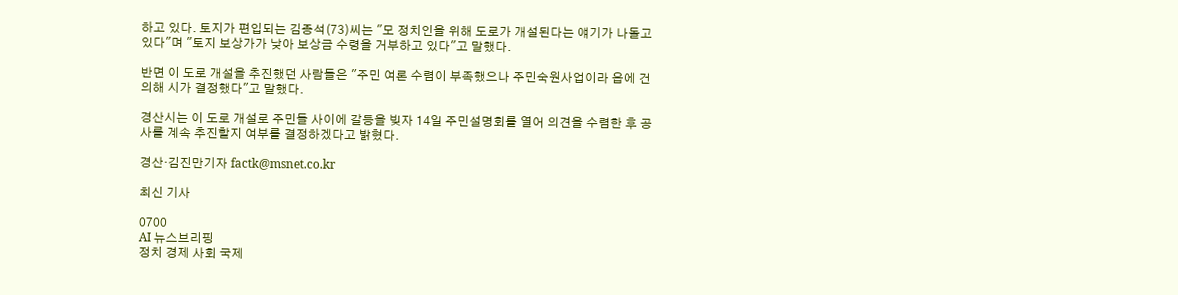하고 있다. 토지가 편입되는 김종석(73)씨는 "모 정치인을 위해 도로가 개설된다는 얘기가 나돌고 있다"며 "토지 보상가가 낮아 보상금 수령을 거부하고 있다"고 말했다.

반면 이 도로 개설을 추진했던 사람들은 "주민 여론 수렴이 부족했으나 주민숙원사업이라 읍에 건의해 시가 결정했다"고 말했다.

경산시는 이 도로 개설로 주민들 사이에 갈등을 빚자 14일 주민설명회를 열어 의견을 수렴한 후 공사를 계속 추진할지 여부를 결정하겠다고 밝혔다.

경산·김진만기자 factk@msnet.co.kr

최신 기사

0700
AI 뉴스브리핑
정치 경제 사회 국제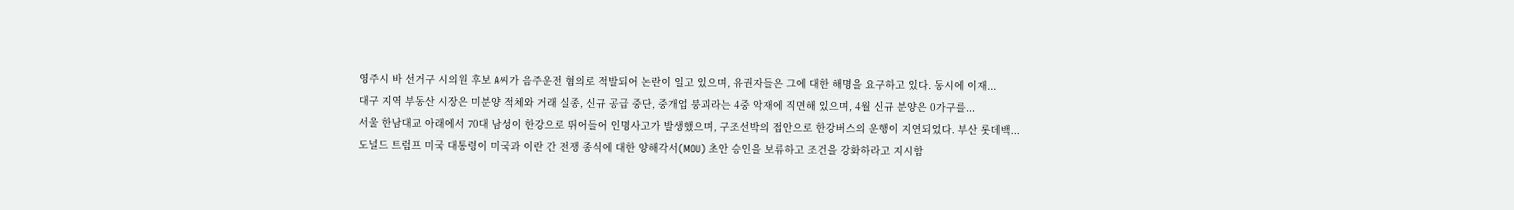영주시 바 선거구 시의원 후보 A씨가 음주운전 혐의로 적발되어 논란이 일고 있으며, 유권자들은 그에 대한 해명을 요구하고 있다. 동시에 이재...
대구 지역 부동산 시장은 미분양 적체와 거래 실종, 신규 공급 중단, 중개업 붕괴라는 4중 악재에 직면해 있으며, 4월 신규 분양은 0가구를...
서울 한남대교 아래에서 70대 남성이 한강으로 뛰어들어 인명사고가 발생했으며, 구조선박의 접안으로 한강버스의 운행이 지연되었다. 부산 롯데백...
도널드 트럼프 미국 대통령이 미국과 이란 간 전쟁 종식에 대한 양해각서(MOU) 초안 승인을 보류하고 조건을 강화하라고 지시함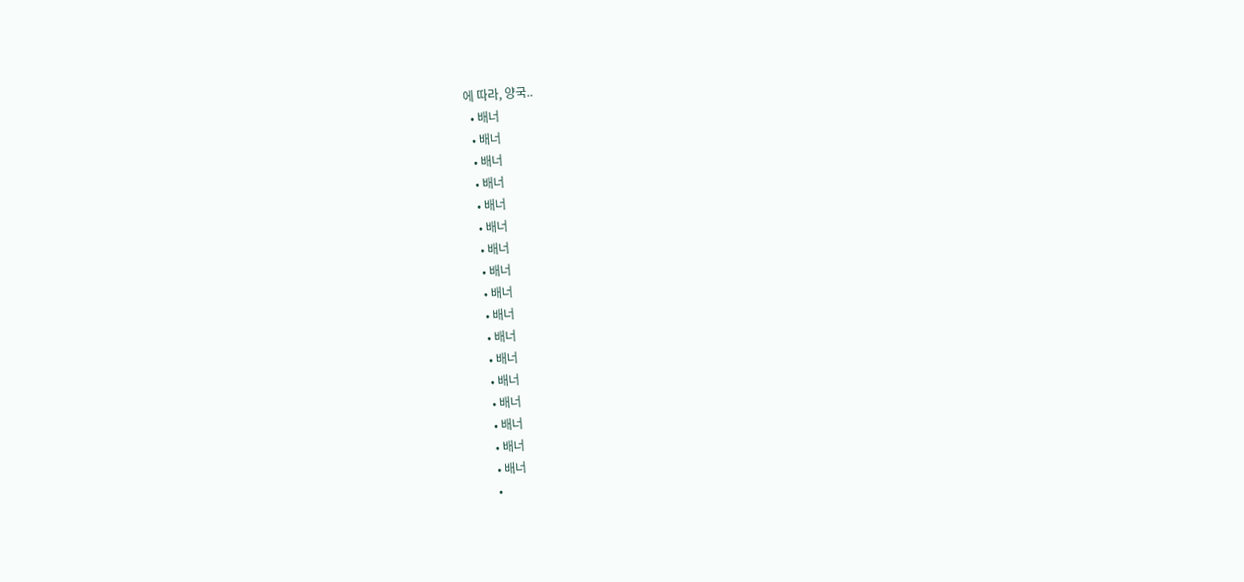에 따라, 양국..
  • 배너
  • 배너
  • 배너
  • 배너
  • 배너
  • 배너
  • 배너
  • 배너
  • 배너
  • 배너
  • 배너
  • 배너
  • 배너
  • 배너
  • 배너
  • 배너
  • 배너
  •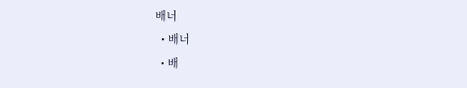배너
  • 배너
  • 배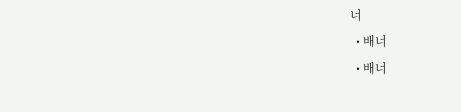너
  • 배너
  • 배너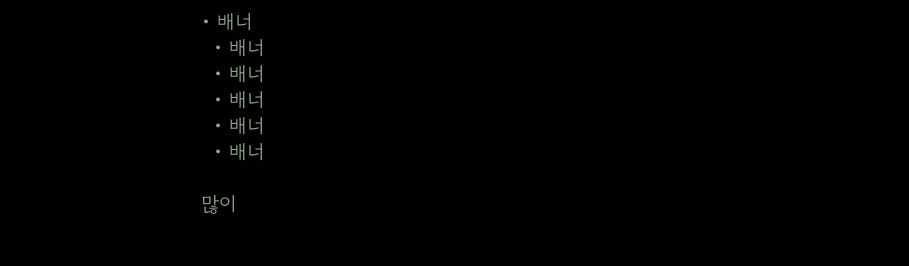• 배너
  • 배너
  • 배너
  • 배너
  • 배너
  • 배너

많이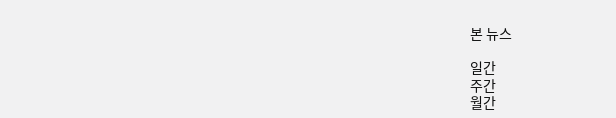본 뉴스

일간
주간
월간